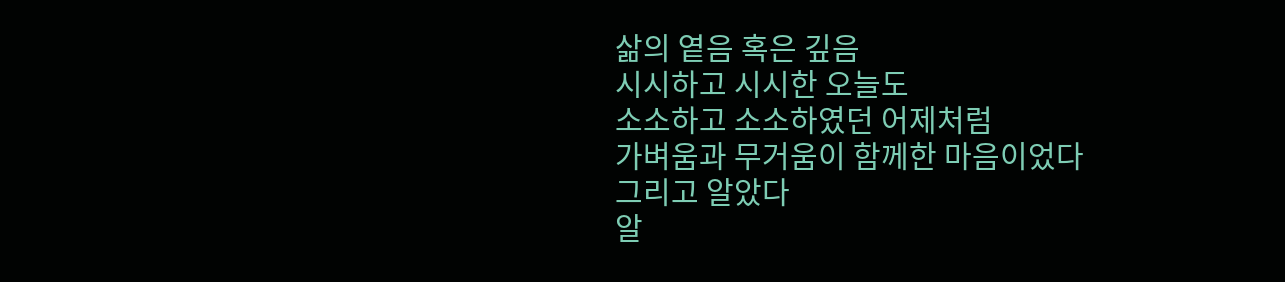삶의 옅음 혹은 깊음
시시하고 시시한 오늘도
소소하고 소소하였던 어제처럼
가벼움과 무거움이 함께한 마음이었다
그리고 알았다
알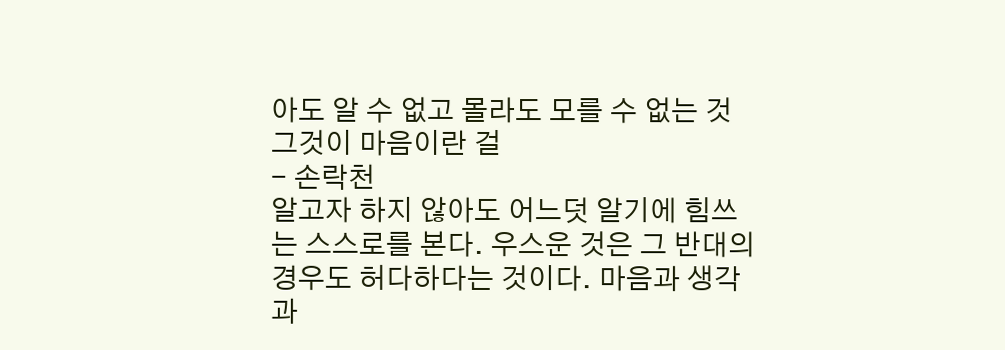아도 알 수 없고 몰라도 모를 수 없는 것
그것이 마음이란 걸
- 손락천
알고자 하지 않아도 어느덧 알기에 힘쓰는 스스로를 본다. 우스운 것은 그 반대의 경우도 허다하다는 것이다. 마음과 생각과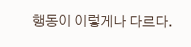행동이 이렇게나 다르다.